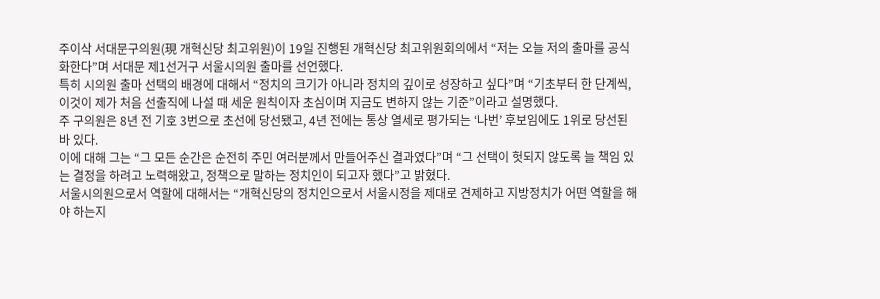주이삭 서대문구의원(現 개혁신당 최고위원)이 19일 진행된 개혁신당 최고위원회의에서 “저는 오늘 저의 출마를 공식화한다”며 서대문 제1선거구 서울시의원 출마를 선언했다.
특히 시의원 출마 선택의 배경에 대해서 “정치의 크기가 아니라 정치의 깊이로 성장하고 싶다”며 “기초부터 한 단계씩, 이것이 제가 처음 선출직에 나설 때 세운 원칙이자 초심이며 지금도 변하지 않는 기준”이라고 설명했다.
주 구의원은 8년 전 기호 3번으로 초선에 당선됐고, 4년 전에는 통상 열세로 평가되는 ‘나번’ 후보임에도 1위로 당선된 바 있다.
이에 대해 그는 “그 모든 순간은 순전히 주민 여러분께서 만들어주신 결과였다”며 “그 선택이 헛되지 않도록 늘 책임 있는 결정을 하려고 노력해왔고, 정책으로 말하는 정치인이 되고자 했다”고 밝혔다.
서울시의원으로서 역할에 대해서는 “개혁신당의 정치인으로서 서울시정을 제대로 견제하고 지방정치가 어떤 역할을 해야 하는지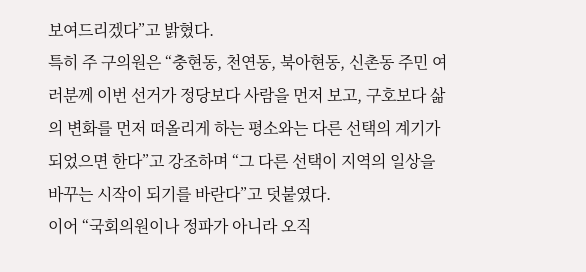보여드리겠다”고 밝혔다.
특히 주 구의원은 “충현동, 천연동, 북아현동, 신촌동 주민 여러분께 이번 선거가 정당보다 사람을 먼저 보고, 구호보다 삶의 변화를 먼저 떠올리게 하는 평소와는 다른 선택의 계기가 되었으면 한다”고 강조하며 “그 다른 선택이 지역의 일상을 바꾸는 시작이 되기를 바란다”고 덧붙였다.
이어 “국회의원이나 정파가 아니라 오직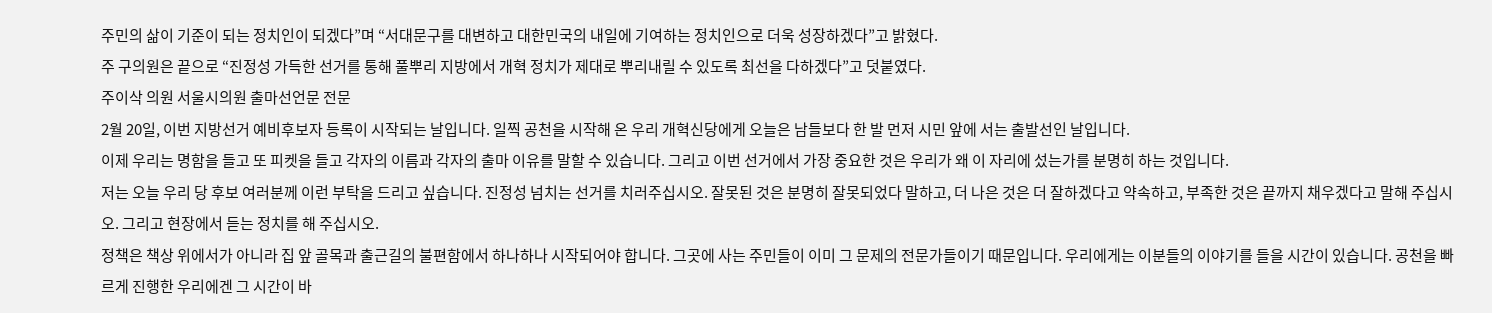주민의 삶이 기준이 되는 정치인이 되겠다”며 “서대문구를 대변하고 대한민국의 내일에 기여하는 정치인으로 더욱 성장하겠다”고 밝혔다.
주 구의원은 끝으로 “진정성 가득한 선거를 통해 풀뿌리 지방에서 개혁 정치가 제대로 뿌리내릴 수 있도록 최선을 다하겠다”고 덧붙였다.
주이삭 의원 서울시의원 출마선언문 전문
2월 20일, 이번 지방선거 예비후보자 등록이 시작되는 날입니다. 일찍 공천을 시작해 온 우리 개혁신당에게 오늘은 남들보다 한 발 먼저 시민 앞에 서는 출발선인 날입니다.
이제 우리는 명함을 들고 또 피켓을 들고 각자의 이름과 각자의 출마 이유를 말할 수 있습니다. 그리고 이번 선거에서 가장 중요한 것은 우리가 왜 이 자리에 섰는가를 분명히 하는 것입니다.
저는 오늘 우리 당 후보 여러분께 이런 부탁을 드리고 싶습니다. 진정성 넘치는 선거를 치러주십시오. 잘못된 것은 분명히 잘못되었다 말하고, 더 나은 것은 더 잘하겠다고 약속하고, 부족한 것은 끝까지 채우겠다고 말해 주십시오. 그리고 현장에서 듣는 정치를 해 주십시오.
정책은 책상 위에서가 아니라 집 앞 골목과 출근길의 불편함에서 하나하나 시작되어야 합니다. 그곳에 사는 주민들이 이미 그 문제의 전문가들이기 때문입니다. 우리에게는 이분들의 이야기를 들을 시간이 있습니다. 공천을 빠르게 진행한 우리에겐 그 시간이 바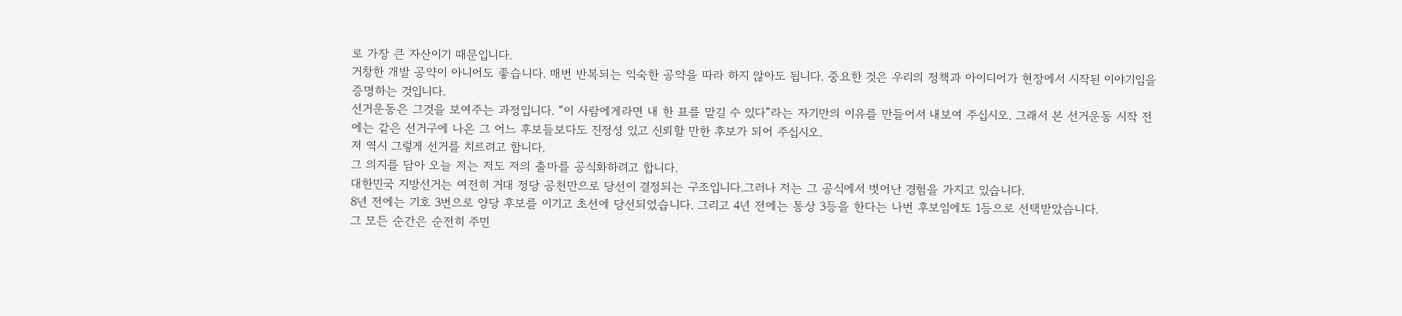로 가장 큰 자산이기 때문입니다.
거창한 개발 공약이 아니어도 좋습니다. 매번 반복되는 익숙한 공약을 따라 하지 않아도 됩니다. 중요한 것은 우리의 정책과 아이디어가 현장에서 시작된 이야기임을 증명하는 것입니다.
선거운동은 그것을 보여주는 과정입니다. “이 사람에게라면 내 한 표를 맡길 수 있다”라는 자기만의 이유를 만들어서 내보여 주십시오. 그래서 본 선거운동 시작 전에는 같은 선거구에 나온 그 어느 후보들보다도 진정성 있고 신뢰할 만한 후보가 되어 주십시오.
저 역시 그렇게 선거를 치르려고 합니다.
그 의지를 담아 오늘 저는 저도 저의 출마를 공식화하려고 합니다.
대한민국 지방선거는 여전히 거대 정당 공천만으로 당선이 결정되는 구조입니다.그러나 저는 그 공식에서 벗어난 경험을 가지고 있습니다.
8년 전에는 기호 3번으로 양당 후보를 이기고 초선에 당선되었습니다. 그리고 4년 전에는 통상 3등을 한다는 나번 후보임에도 1등으로 선택받았습니다.
그 모든 순간은 순전히 주민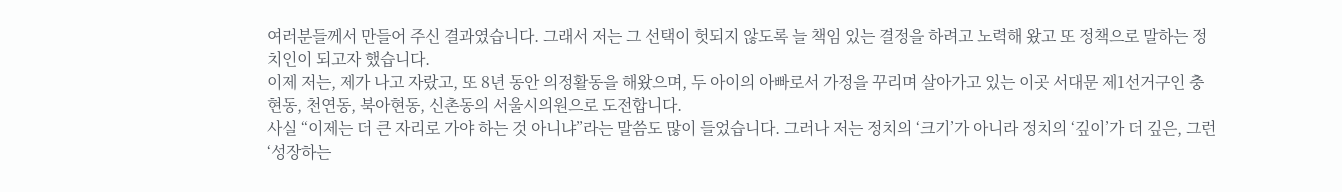여러분들께서 만들어 주신 결과였습니다. 그래서 저는 그 선택이 헛되지 않도록 늘 책임 있는 결정을 하려고 노력해 왔고 또 정책으로 말하는 정치인이 되고자 했습니다.
이제 저는, 제가 나고 자랐고, 또 8년 동안 의정활동을 해왔으며, 두 아이의 아빠로서 가정을 꾸리며 살아가고 있는 이곳 서대문 제1선거구인 충현동, 천연동, 북아현동, 신촌동의 서울시의원으로 도전합니다.
사실 “이제는 더 큰 자리로 가야 하는 것 아니냐”라는 말씀도 많이 들었습니다. 그러나 저는 정치의 ‘크기’가 아니라 정치의 ‘깊이’가 더 깊은, 그런 ‘성장하는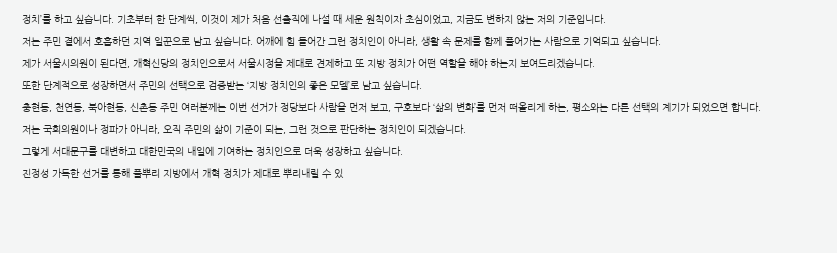정치’를 하고 싶습니다. 기초부터 한 단계씩, 이것이 제가 처음 선출직에 나설 때 세운 원칙이자 초심이었고, 지금도 변하지 않는 저의 기준입니다.
저는 주민 곁에서 호흡하던 지역 일꾼으로 남고 싶습니다. 어깨에 힘 들어간 그런 정치인이 아니라, 생활 속 문제를 함께 풀어가는 사람으로 기억되고 싶습니다.
제가 서울시의원이 된다면, 개혁신당의 정치인으로서 서울시정을 제대로 견제하고 또 지방 정치가 어떤 역할을 해야 하는지 보여드리겠습니다.
또한 단계적으로 성장하면서 주민의 선택으로 검증받는 ‘지방 정치인의 좋은 모델’로 남고 싶습니다.
충현동, 천연동, 북아현동, 신촌동 주민 여러분께는 이번 선거가 정당보다 사람을 먼저 보고, 구호보다 ‘삶의 변화’를 먼저 떠올리게 하는, 평소와는 다른 선택의 계기가 되었으면 합니다.
저는 국회의원이나 정파가 아니라, 오직 주민의 삶이 기준이 되는, 그런 것으로 판단하는 정치인이 되겠습니다.
그렇게 서대문구를 대변하고 대한민국의 내일에 기여하는 정치인으로 더욱 성장하고 싶습니다.
진정성 가득한 선거를 통해 풀뿌리 지방에서 개혁 정치가 제대로 뿌리내릴 수 있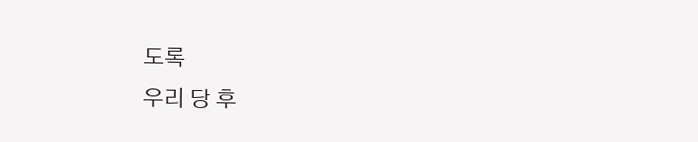도록
우리 당 후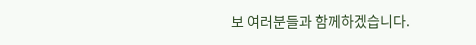보 여러분들과 함께하겠습니다.